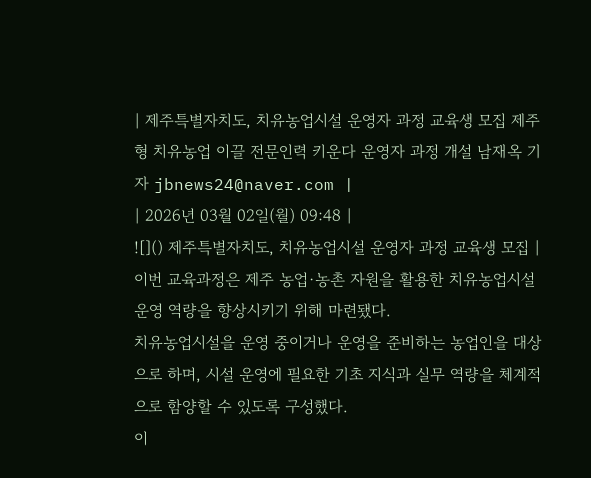| 제주특별자치도, 치유농업시설 운영자 과정 교육생 모집 제주형 치유농업 이끌 전문인력 키운다 운영자 과정 개설 남재옥 기자 jbnews24@naver.com |
| 2026년 03월 02일(월) 09:48 |
![]() 제주특별자치도, 치유농업시설 운영자 과정 교육생 모집 |
이번 교육과정은 제주 농업·농촌 자원을 활용한 치유농업시설 운영 역량을 향상시키기 위해 마련됐다.
치유농업시설을 운영 중이거나 운영을 준비하는 농업인을 대상으로 하며, 시설 운영에 필요한 기초 지식과 실무 역량을 체계적으로 함양할 수 있도록 구성했다.
이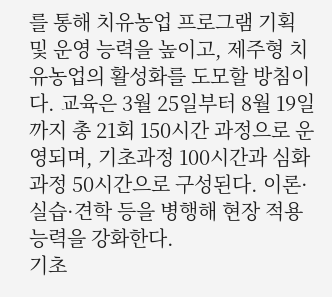를 통해 치유농업 프로그램 기획 및 운영 능력을 높이고, 제주형 치유농업의 활성화를 도모할 방침이다. 교육은 3월 25일부터 8월 19일까지 총 21회 150시간 과정으로 운영되며, 기초과정 100시간과 심화과정 50시간으로 구성된다. 이론·실습·견학 등을 병행해 현장 적용 능력을 강화한다.
기초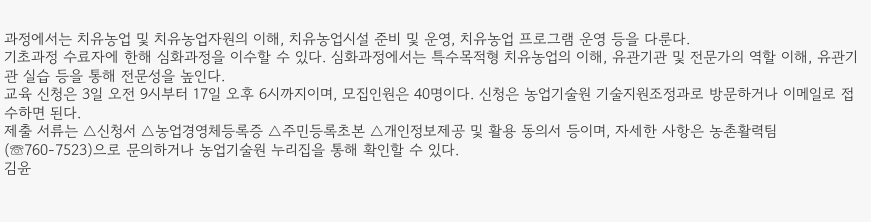과정에서는 치유농업 및 치유농업자원의 이해, 치유농업시설 준비 및 운영, 치유농업 프로그램 운영 등을 다룬다.
기초과정 수료자에 한해 심화과정을 이수할 수 있다. 심화과정에서는 특수목적형 치유농업의 이해, 유관기관 및 전문가의 역할 이해, 유관기관 실습 등을 통해 전문성을 높인다.
교육 신청은 3일 오전 9시부터 17일 오후 6시까지이며, 모집인원은 40명이다. 신청은 농업기술원 기술지원조정과로 방문하거나 이메일로 접수하면 된다.
제출 서류는 △신청서 △농업경영체등록증 △주민등록초본 △개인정보제공 및 활용 동의서 등이며, 자세한 사항은 농촌활력팀(☏760-7523)으로 문의하거나 농업기술원 누리집을 통해 확인할 수 있다.
김윤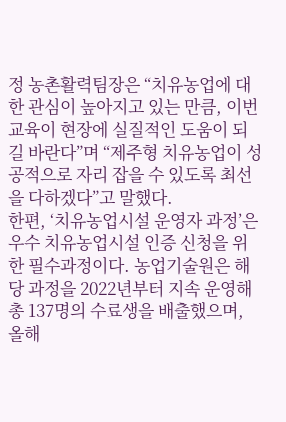정 농촌활력팀장은 “치유농업에 대한 관심이 높아지고 있는 만큼, 이번 교육이 현장에 실질적인 도움이 되길 바란다”며 “제주형 치유농업이 성공적으로 자리 잡을 수 있도록 최선을 다하겠다”고 말했다.
한편, ‘치유농업시설 운영자 과정’은 우수 치유농업시설 인증 신청을 위한 필수과정이다. 농업기술원은 해당 과정을 2022년부터 지속 운영해 총 137명의 수료생을 배출했으며, 올해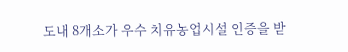도내 8개소가 우수 치유농업시설 인증을 받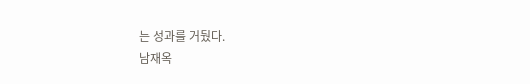는 성과를 거뒀다.
남재옥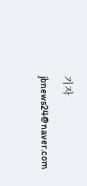기자 jbnews24@naver.com